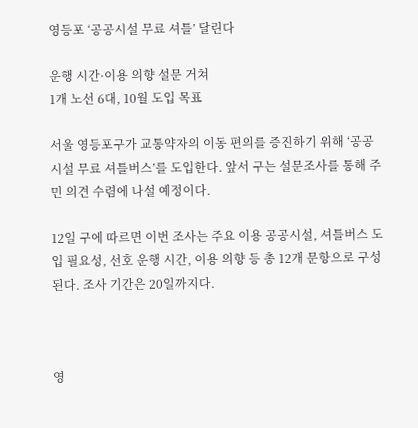영등포 ‘공공시설 무료 셔틀’ 달린다

운행 시간·이용 의향 설문 거쳐
1개 노선 6대, 10월 도입 목표

서울 영등포구가 교통약자의 이동 편의를 증진하기 위해 ‘공공시설 무료 셔틀버스’를 도입한다. 앞서 구는 설문조사를 통해 주민 의견 수렴에 나설 예정이다.

12일 구에 따르면 이번 조사는 주요 이용 공공시설, 셔틀버스 도입 필요성, 선호 운행 시간, 이용 의향 등 총 12개 문항으로 구성된다. 조사 기간은 20일까지다.



영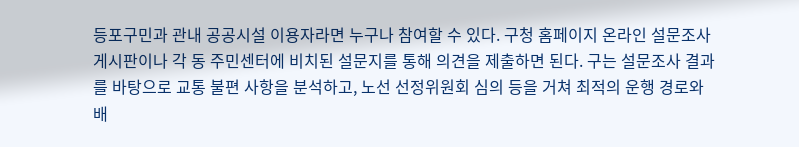등포구민과 관내 공공시설 이용자라면 누구나 참여할 수 있다. 구청 홈페이지 온라인 설문조사 게시판이나 각 동 주민센터에 비치된 설문지를 통해 의견을 제출하면 된다. 구는 설문조사 결과를 바탕으로 교통 불편 사항을 분석하고, 노선 선정위원회 심의 등을 거쳐 최적의 운행 경로와 배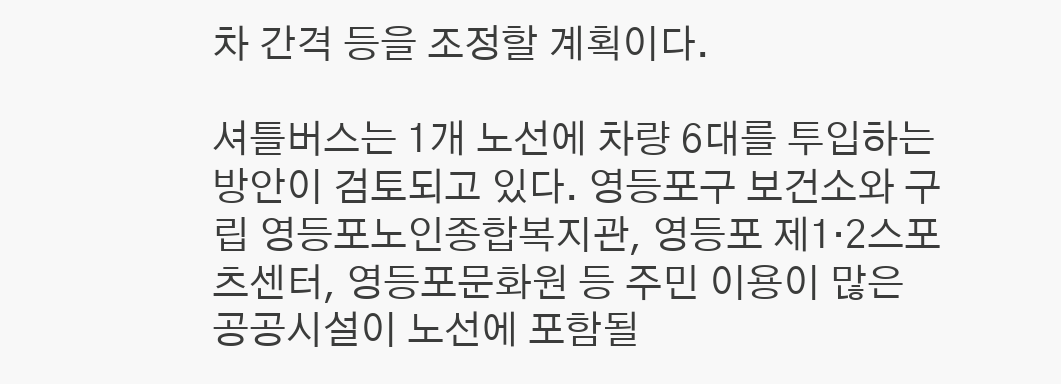차 간격 등을 조정할 계획이다.

셔틀버스는 1개 노선에 차량 6대를 투입하는 방안이 검토되고 있다. 영등포구 보건소와 구립 영등포노인종합복지관, 영등포 제1·2스포츠센터, 영등포문화원 등 주민 이용이 많은 공공시설이 노선에 포함될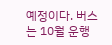예정이다. 버스는 10월 운행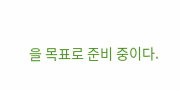을 목표로 준비 중이다.